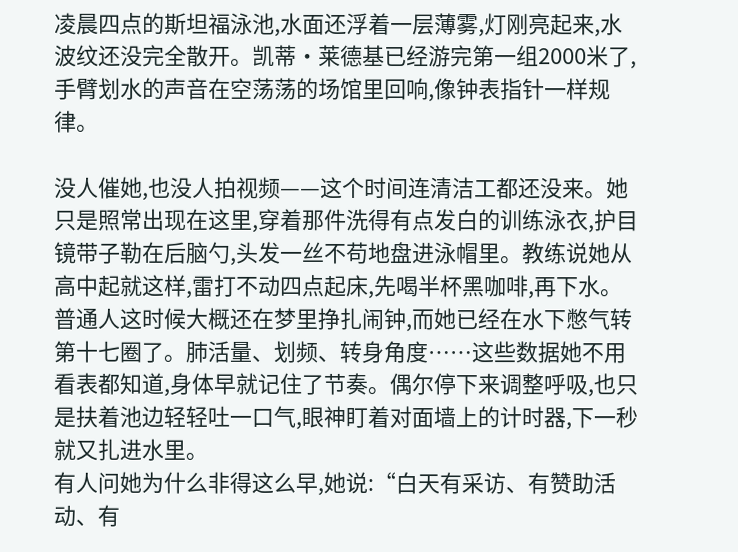凌晨四点的斯坦福泳池,水面还浮着一层薄雾,灯刚亮起来,水波纹还没完全散开。凯蒂·莱德基已经游完第一组2000米了,手臂划水的声音在空荡荡的场馆里回响,像钟表指针一样规律。

没人催她,也没人拍视频——这个时间连清洁工都还没来。她只是照常出现在这里,穿着那件洗得有点发白的训练泳衣,护目镜带子勒在后脑勺,头发一丝不苟地盘进泳帽里。教练说她从高中起就这样,雷打不动四点起床,先喝半杯黑咖啡,再下水。
普通人这时候大概还在梦里挣扎闹钟,而她已经在水下憋气转第十七圈了。肺活量、划频、转身角度……这些数据她不用看表都知道,身体早就记住了节奏。偶尔停下来调整呼吸,也只是扶着池边轻轻吐一口气,眼神盯着对面墙上的计时器,下一秒就又扎进水里。
有人问她为什么非得这么早,她说:“白天有采访、有赞助活动、有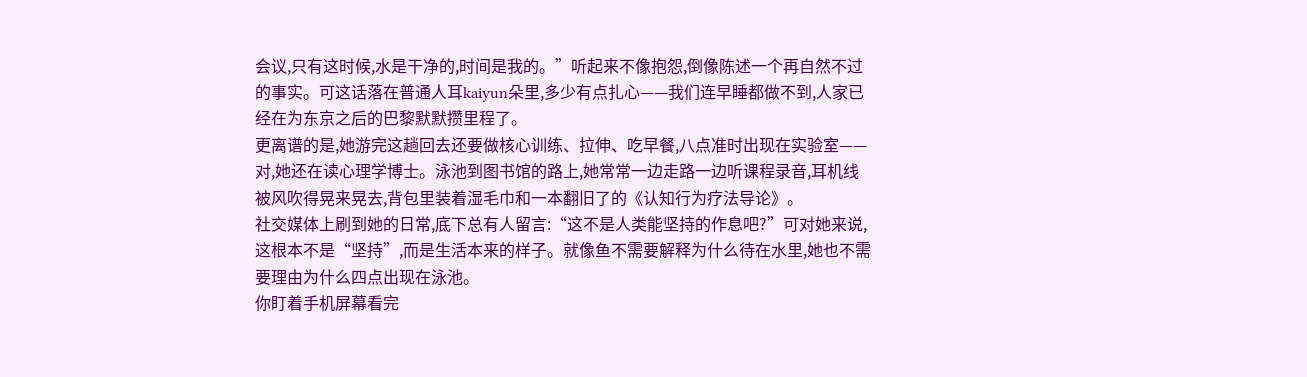会议,只有这时候,水是干净的,时间是我的。”听起来不像抱怨,倒像陈述一个再自然不过的事实。可这话落在普通人耳kaiyun朵里,多少有点扎心——我们连早睡都做不到,人家已经在为东京之后的巴黎默默攒里程了。
更离谱的是,她游完这趟回去还要做核心训练、拉伸、吃早餐,八点准时出现在实验室——对,她还在读心理学博士。泳池到图书馆的路上,她常常一边走路一边听课程录音,耳机线被风吹得晃来晃去,背包里装着湿毛巾和一本翻旧了的《认知行为疗法导论》。
社交媒体上刷到她的日常,底下总有人留言:“这不是人类能坚持的作息吧?”可对她来说,这根本不是“坚持”,而是生活本来的样子。就像鱼不需要解释为什么待在水里,她也不需要理由为什么四点出现在泳池。
你盯着手机屏幕看完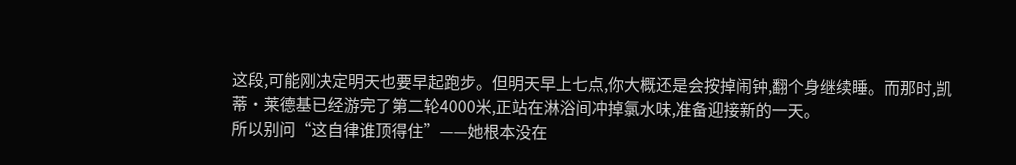这段,可能刚决定明天也要早起跑步。但明天早上七点,你大概还是会按掉闹钟,翻个身继续睡。而那时,凯蒂·莱德基已经游完了第二轮4000米,正站在淋浴间冲掉氯水味,准备迎接新的一天。
所以别问“这自律谁顶得住”——她根本没在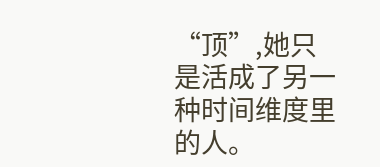“顶”,她只是活成了另一种时间维度里的人。